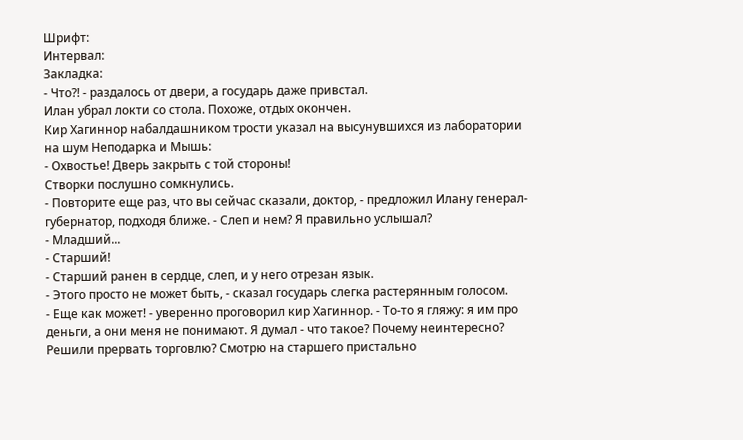Шрифт:
Интервал:
Закладка:
- Что?! - раздалось от двери, а государь даже привстал.
Илан убрал локти со стола. Похоже, отдых окончен.
Кир Хагиннор набалдашником трости указал на высунувшихся из лаборатории на шум Неподарка и Мышь:
- Охвостье! Дверь закрыть с той стороны!
Створки послушно сомкнулись.
- Повторите еще раз, что вы сейчас сказали, доктор, - предложил Илану генерал-губернатор, подходя ближе. - Слеп и нем? Я правильно услышал?
- Младший...
- Старший!
- Старший ранен в сердце, слеп, и у него отрезан язык.
- Этого просто не может быть, - сказал государь слегка растерянным голосом.
- Еще как может! - уверенно проговорил кир Хагиннор. - То-то я гляжу: я им про деньги, а они меня не понимают. Я думал - что такое? Почему неинтересно? Решили прервать торговлю? Смотрю на старшего пристально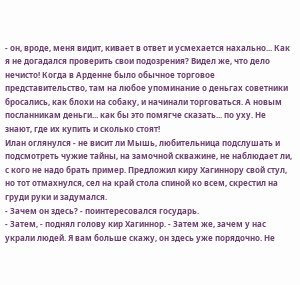- он, вроде, меня видит, кивает в ответ и усмехается нахально... Как я не догадался проверить свои подозрения? Видел же, что дело нечисто! Когда в Арденне было обычное торговое представительство, там на любое упоминание о деньгах советники бросались, как блохи на собаку, и начинали торговаться. А новым посланникам деньги... как бы это помягче сказать... по уху. Не знают, где их купить и сколько стоят!
Илан оглянулся - не висит ли Мышь, любительница подслушать и подсмотреть чужие тайны, на замочной скважине, не наблюдает ли, с кого не надо брать пример. Предложил киру Хагиннору свой стул, но тот отмахнулся, сел на край стола спиной ко всем, скрестил на груди руки и задумался.
- Зачем он здесь? - поинтересовался государь.
- Затем, - поднял голову кир Хагиннор. - Затем же, зачем у нас украли людей. Я вам больше скажу, он здесь уже порядочно. Не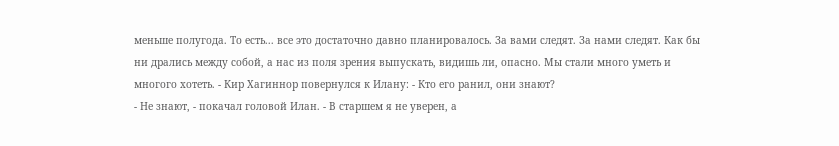меньше полугода. То есть... все это достаточно давно планировалось. За вами следят. За нами следят. Как бы ни дрались между собой, а нас из поля зрения выпускать, видишь ли, опасно. Мы стали много уметь и многого хотеть. - Кир Хагиннор повернулся к Илану: - Кто его ранил, они знают?
- Не знают, - покачал головой Илан. - В старшем я не уверен, а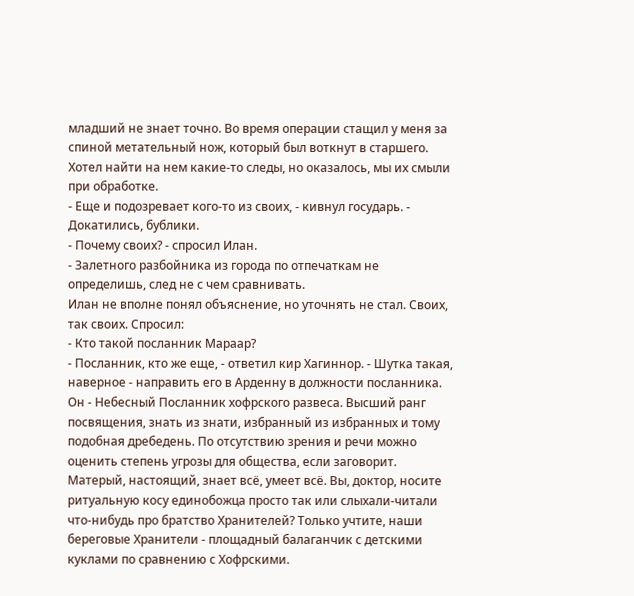младший не знает точно. Во время операции стащил у меня за спиной метательный нож, который был воткнут в старшего. Хотел найти на нем какие-то следы, но оказалось, мы их смыли при обработке.
- Еще и подозревает кого-то из своих, - кивнул государь. - Докатились, бублики.
- Почему своих? - спросил Илан.
- Залетного разбойника из города по отпечаткам не определишь, след не с чем сравнивать.
Илан не вполне понял объяснение, но уточнять не стал. Своих, так своих. Спросил:
- Кто такой посланник Мараар?
- Посланник, кто же еще, - ответил кир Хагиннор. - Шутка такая, наверное - направить его в Арденну в должности посланника. Он - Небесный Посланник хофрского развеса. Высший ранг посвящения, знать из знати, избранный из избранных и тому подобная дребедень. По отсутствию зрения и речи можно оценить степень угрозы для общества, если заговорит. Матерый, настоящий, знает всё, умеет всё. Вы, доктор, носите ритуальную косу единобожца просто так или слыхали-читали что-нибудь про братство Хранителей? Только учтите, наши береговые Хранители - площадный балаганчик с детскими куклами по сравнению с Хофрскими.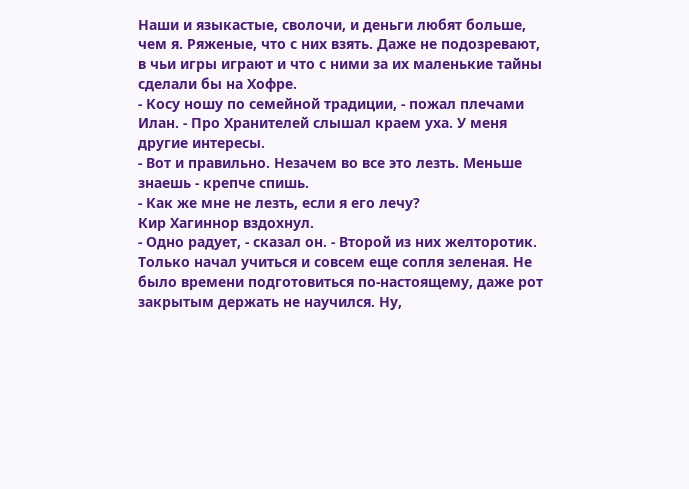Наши и языкастые, сволочи, и деньги любят больше, чем я. Ряженые, что с них взять. Даже не подозревают, в чьи игры играют и что с ними за их маленькие тайны сделали бы на Хофре.
- Косу ношу по семейной традиции, - пожал плечами Илан. - Про Хранителей слышал краем уха. У меня другие интересы.
- Вот и правильно. Незачем во все это лезть. Меньше знаешь - крепче спишь.
- Как же мне не лезть, если я его лечу?
Кир Хагиннор вздохнул.
- Одно радует, - сказал он. - Второй из них желторотик. Только начал учиться и совсем еще сопля зеленая. Не было времени подготовиться по-настоящему, даже рот закрытым держать не научился. Ну,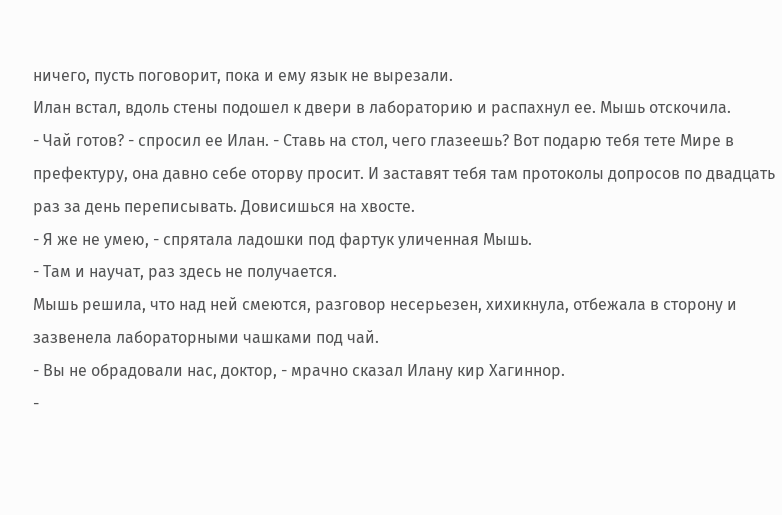ничего, пусть поговорит, пока и ему язык не вырезали.
Илан встал, вдоль стены подошел к двери в лабораторию и распахнул ее. Мышь отскочила.
- Чай готов? - спросил ее Илан. - Ставь на стол, чего глазеешь? Вот подарю тебя тете Мире в префектуру, она давно себе оторву просит. И заставят тебя там протоколы допросов по двадцать раз за день переписывать. Довисишься на хвосте.
- Я же не умею, - спрятала ладошки под фартук уличенная Мышь.
- Там и научат, раз здесь не получается.
Мышь решила, что над ней смеются, разговор несерьезен, хихикнула, отбежала в сторону и зазвенела лабораторными чашками под чай.
- Вы не обрадовали нас, доктор, - мрачно сказал Илану кир Хагиннор.
-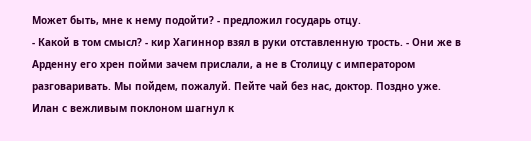Может быть, мне к нему подойти? - предложил государь отцу.
- Какой в том смысл? - кир Хагиннор взял в руки отставленную трость. - Они же в Арденну его хрен пойми зачем прислали, а не в Столицу с императором разговаривать. Мы пойдем, пожалуй. Пейте чай без нас, доктор. Поздно уже.
Илан с вежливым поклоном шагнул к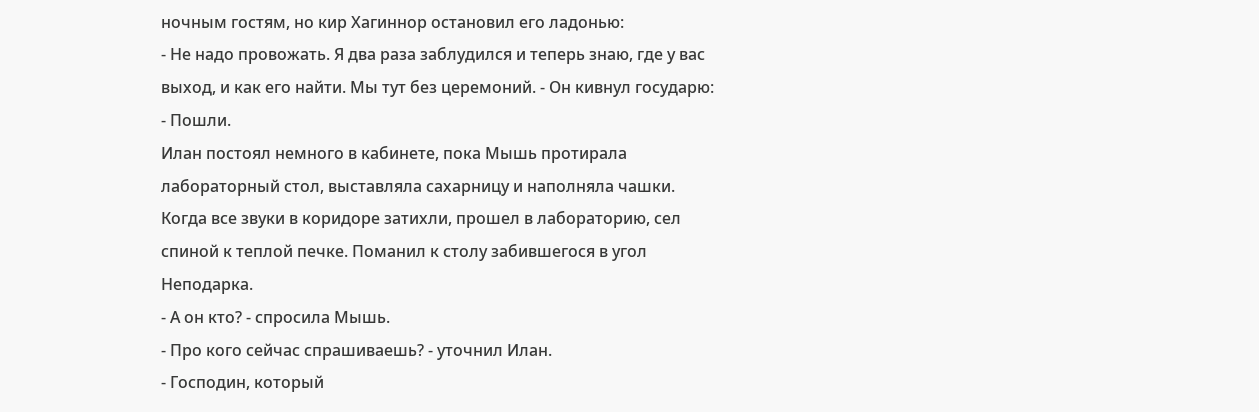ночным гостям, но кир Хагиннор остановил его ладонью:
- Не надо провожать. Я два раза заблудился и теперь знаю, где у вас выход, и как его найти. Мы тут без церемоний. - Он кивнул государю: - Пошли.
Илан постоял немного в кабинете, пока Мышь протирала лабораторный стол, выставляла сахарницу и наполняла чашки. Когда все звуки в коридоре затихли, прошел в лабораторию, сел спиной к теплой печке. Поманил к столу забившегося в угол Неподарка.
- А он кто? - спросила Мышь.
- Про кого сейчас спрашиваешь? - уточнил Илан.
- Господин, который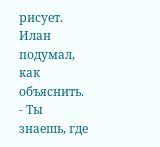рисует.
Илан подумал, как объяснить.
- Ты знаешь, где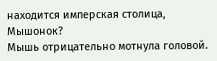находится имперская столица, Мышонок?
Мышь отрицательно мотнула головой.